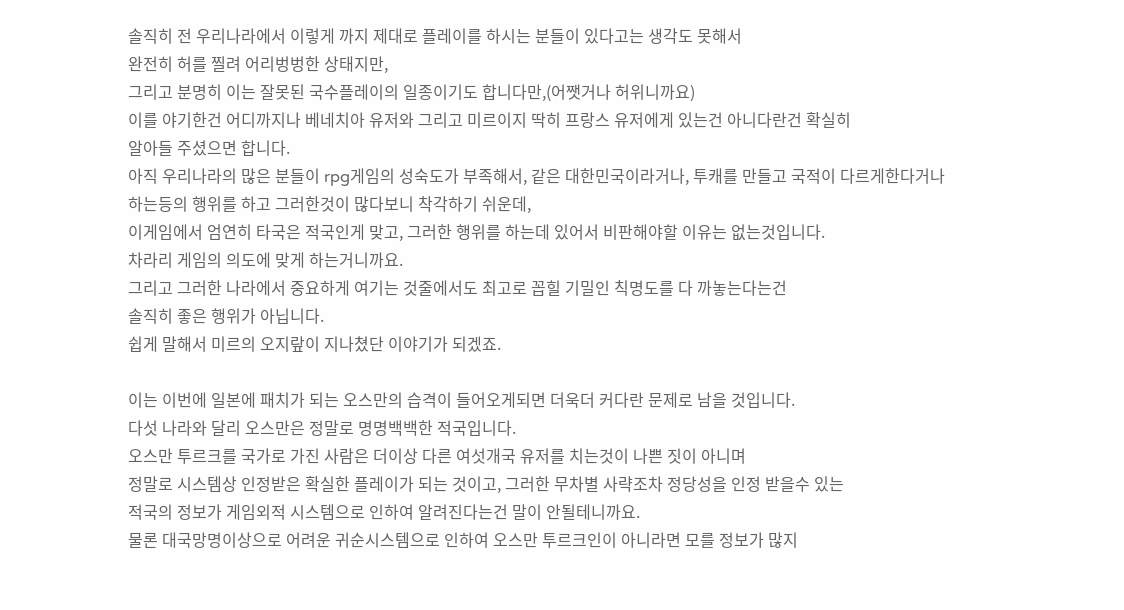솔직히 전 우리나라에서 이렇게 까지 제대로 플레이를 하시는 분들이 있다고는 생각도 못해서
완전히 허를 찔려 어리벙벙한 상태지만,
그리고 분명히 이는 잘못된 국수플레이의 일종이기도 합니다만,(어쨋거나 허위니까요)
이를 야기한건 어디까지나 베네치아 유저와 그리고 미르이지 딱히 프랑스 유저에게 있는건 아니다란건 확실히
알아들 주셨으면 합니다.
아직 우리나라의 많은 분들이 rpg게임의 성숙도가 부족해서, 같은 대한민국이라거나, 투캐를 만들고 국적이 다르게한다거나
하는등의 행위를 하고 그러한것이 많다보니 착각하기 쉬운데,
이게임에서 엄연히 타국은 적국인게 맞고, 그러한 행위를 하는데 있어서 비판해야할 이유는 없는것입니다.
차라리 게임의 의도에 맞게 하는거니까요.
그리고 그러한 나라에서 중요하게 여기는 것줄에서도 최고로 꼽힐 기밀인 칙명도를 다 까놓는다는건
솔직히 좋은 행위가 아닙니다.
쉽게 말해서 미르의 오지랖이 지나쳤단 이야기가 되겠죠.

이는 이번에 일본에 패치가 되는 오스만의 습격이 들어오게되면 더욱더 커다란 문제로 남을 것입니다.
다섯 나라와 달리 오스만은 정말로 명명백백한 적국입니다.
오스만 투르크를 국가로 가진 사람은 더이상 다른 여섯개국 유저를 치는것이 나쁜 짓이 아니며
정말로 시스템상 인정받은 확실한 플레이가 되는 것이고, 그러한 무차별 사략조차 정당성을 인정 받을수 있는
적국의 정보가 게임외적 시스템으로 인하여 알려진다는건 말이 안될테니까요.
물론 대국망명이상으로 어려운 귀순시스템으로 인하여 오스만 투르크인이 아니라면 모를 정보가 많지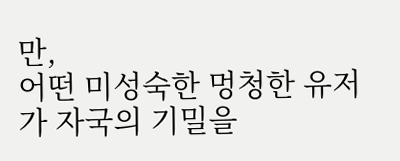만,
어떤 미성숙한 멍청한 유저가 자국의 기밀을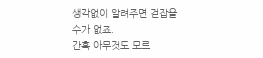생각없이 알려주면 걷잡을수가 없죠.
간혹 아무것도 모르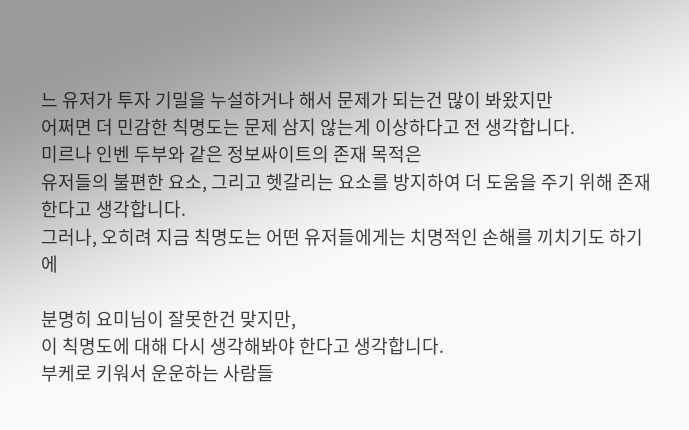느 유저가 투자 기밀을 누설하거나 해서 문제가 되는건 많이 봐왔지만
어쩌면 더 민감한 칙명도는 문제 삼지 않는게 이상하다고 전 생각합니다.
미르나 인벤 두부와 같은 정보싸이트의 존재 목적은
유저들의 불편한 요소, 그리고 헷갈리는 요소를 방지하여 더 도움을 주기 위해 존재한다고 생각합니다.
그러나, 오히려 지금 칙명도는 어떤 유저들에게는 치명적인 손해를 끼치기도 하기에

분명히 요미님이 잘못한건 맞지만,
이 칙명도에 대해 다시 생각해봐야 한다고 생각합니다.
부케로 키워서 운운하는 사람들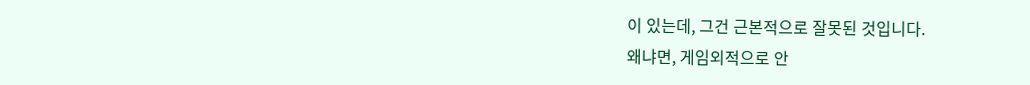이 있는데, 그건 근본적으로 잘못된 것입니다.
왜냐면, 게임외적으로 안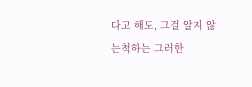다고 해도, 그걸 알지 않는척하는 그러한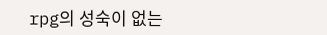rpg의 성숙이 없는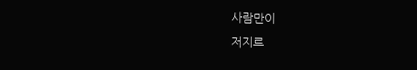사람만이
저지르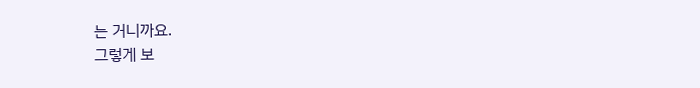는 거니까요.
그렇게 보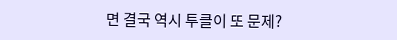면 결국 역시 투클이 또 문제?